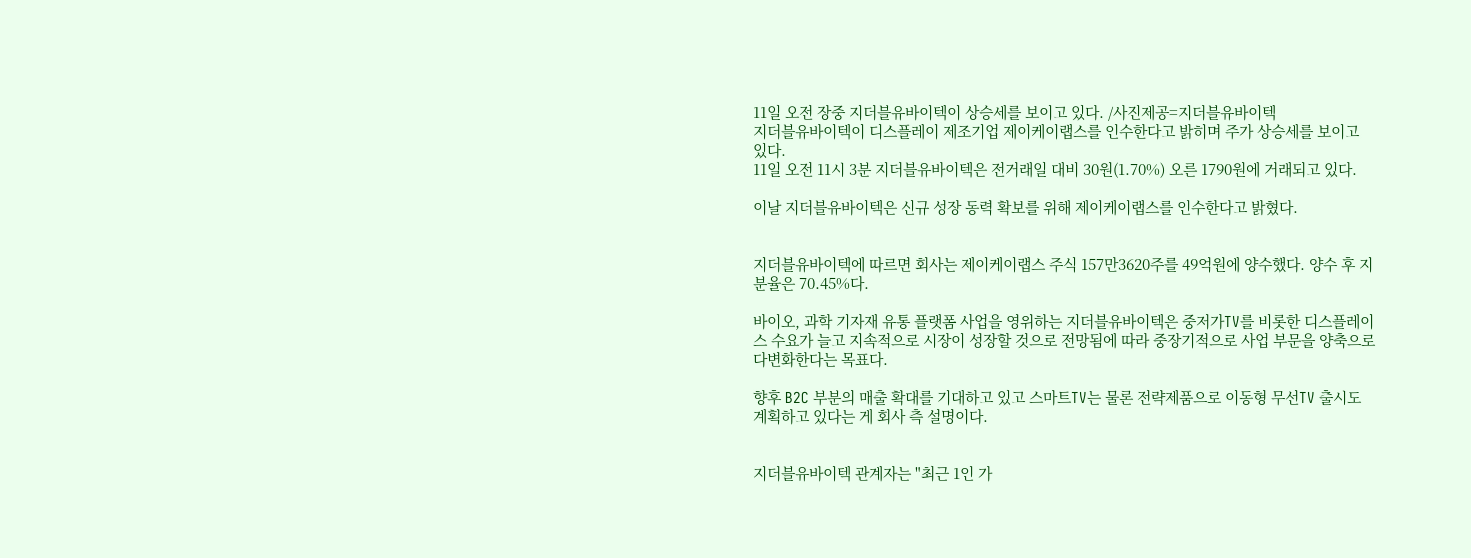11일 오전 장중 지더블유바이텍이 상승세를 보이고 있다. /사진제공=지더블유바이텍
지더블유바이텍이 디스플레이 제조기업 제이케이랩스를 인수한다고 밝히며 주가 상승세를 보이고 있다.
11일 오전 11시 3분 지더블유바이텍은 전거래일 대비 30원(1.70%) 오른 1790원에 거래되고 있다.

이날 지더블유바이텍은 신규 성장 동력 확보를 위해 제이케이랩스를 인수한다고 밝혔다.


지더블유바이텍에 따르면 회사는 제이케이랩스 주식 157만3620주를 49억원에 양수했다. 양수 후 지분율은 70.45%다.

바이오, 과학 기자재 유통 플랫폼 사업을 영위하는 지더블유바이텍은 중저가TV를 비롯한 디스플레이스 수요가 늘고 지속적으로 시장이 성장할 것으로 전망됨에 따라 중장기적으로 사업 부문을 양축으로 다변화한다는 목표다.

향후 B2C 부분의 매출 확대를 기대하고 있고 스마트TV는 물론 전략제품으로 이동형 무선TV 출시도 계획하고 있다는 게 회사 측 설명이다.


지더블유바이텍 관계자는 "최근 1인 가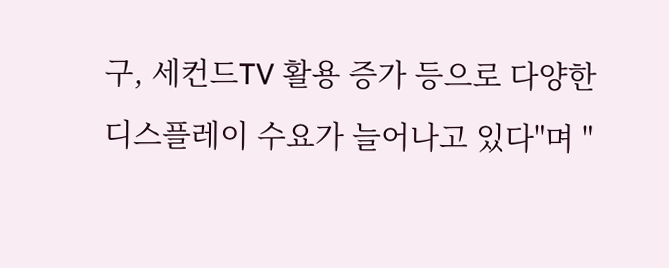구, 세컨드TV 활용 증가 등으로 다양한 디스플레이 수요가 늘어나고 있다"며 "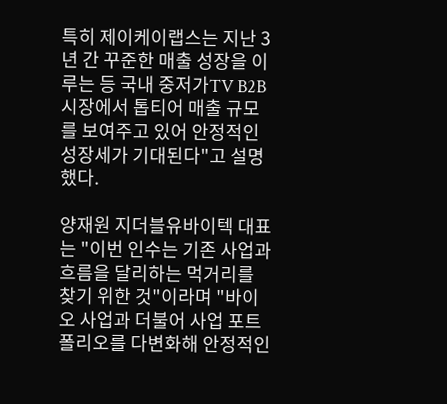특히 제이케이랩스는 지난 3년 간 꾸준한 매출 성장을 이루는 등 국내 중저가TV B2B시장에서 톱티어 매출 규모를 보여주고 있어 안정적인 성장세가 기대된다"고 설명했다.

양재원 지더블유바이텍 대표는 "이번 인수는 기존 사업과 흐름을 달리하는 먹거리를 찾기 위한 것"이라며 "바이오 사업과 더불어 사업 포트폴리오를 다변화해 안정적인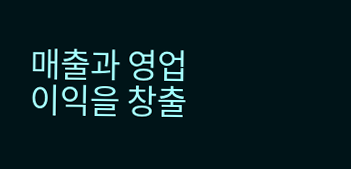매출과 영업이익을 창출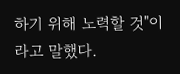하기 위해 노력할 것"이라고 말했다.